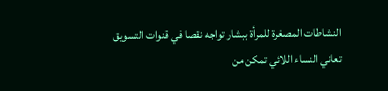النشاطات المصغرة للمرأة ببشار تواجه نقصا في قنوات التسويق
تعاني النساء اللائي تمكن من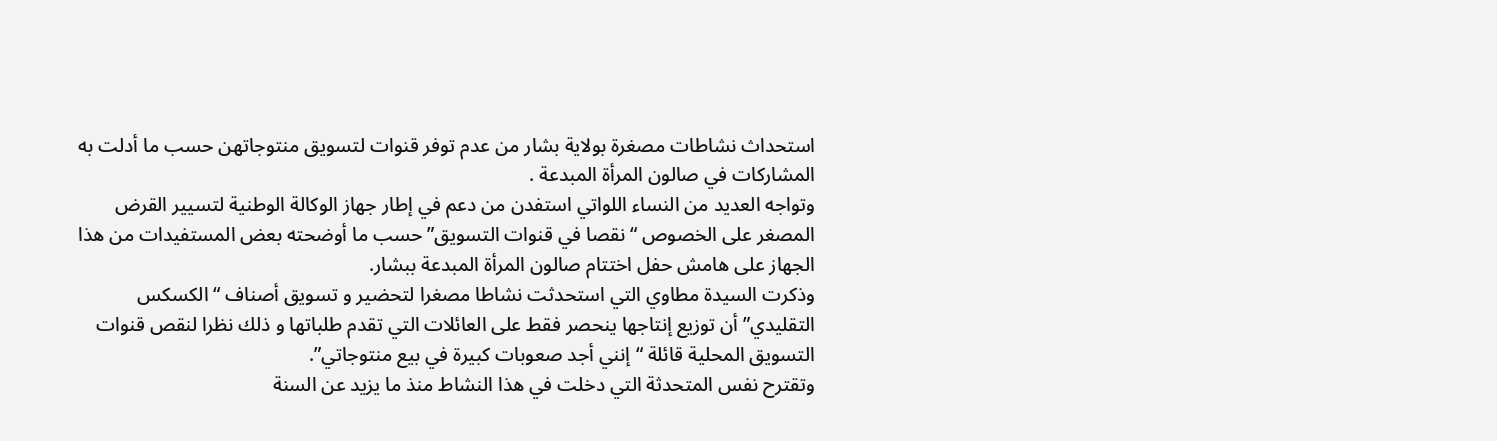استحداث نشاطات مصغرة بولاية بشار من عدم توفر قنوات لتسويق منتوجاتهن حسب ما أدلت به المشاركات في صالون المرأة المبدعة .
وتواجه العديد من النساء اللواتي استفدن من دعم في إطار جهاز الوكالة الوطنية لتسيير القرض المصغر على الخصوص “نقصا في قنوات التسويق” حسب ما أوضحته بعض المستفيدات من هذا الجهاز على هامش حفل اختتام صالون المرأة المبدعة ببشار.
وذكرت السيدة مطاوي التي استحدثت نشاطا مصغرا لتحضير و تسويق أصناف “الكسكس التقليدي” أن توزيع إنتاجها ينحصر فقط على العائلات التي تقدم طلباتها و ذلك نظرا لنقص قنوات التسويق المحلية قائلة “إنني أجد صعوبات كبيرة في بيع منتوجاتي”.
وتقترح نفس المتحدثة التي دخلت في هذا النشاط منذ ما يزيد عن السنة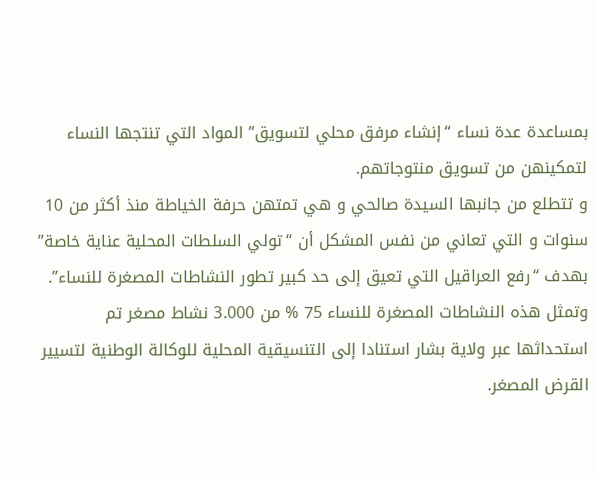بمساعدة عدة نساء “إنشاء مرفق محلي لتسويق” المواد التي تنتجها النساء لتمكينهن من تسويق منتوجاتهم.
و تتطلع من جانبها السيدة صالحي و هي تمتهن حرفة الخياطة منذ أكثر من 10 سنوات و التي تعاني من نفس المشكل أن “تولي السلطات المحلية عناية خاصة” بهدف “رفع العراقيل التي تعيق إلى حد كبير تطور النشاطات المصغرة للنساء”.
وتمثل هذه النشاطات المصغرة للنساء 75 % من 3.000 نشاط مصغر تم استحداثها عبر ولاية بشار استنادا إلى التنسيقية المحلية للوكالة الوطنية لتسيير القرض المصغر.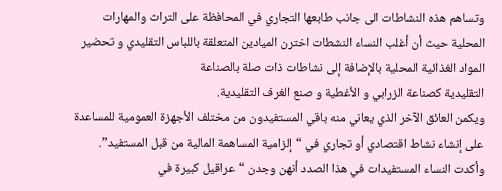وتساهم هذه النشاطات الى جانب طابعها التجاري في المحافظة على التراث والمهارات المحلية حيث أن أغلب النساء النشطات اخترن الميادين المتعلقة باللباس التقليدي و تحضير المواد الغذائية المحلية بالإضافة إلى نشاطات ذات صلة بالصناعة
التقليدية كصناعة الزرابي و الأغطية و صنع الغرف التقليدية.
ويكمن العائق الآخر الذي يعاني منه باقي المستفيدون من مختلف الأجهزة العمومية للمساعدة على إنشاء نشاط اقتصادي أو تجاري في “إلزامية المساهمة المالية من قبل المستفيد”. وأكدت النساء المستفيدات في هذا الصدد أنهن وجدن “عراقيل كبيرة في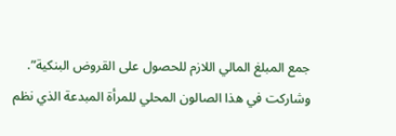جمع المبلغ المالي اللازم للحصول على القروض البنكية”.
وشاركت في هذا الصالون المحلي للمرأة المبدعة الذي نظم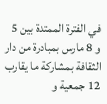في الفترة الممتدة بين 5 و 8 مارس بمبادرة من دار الثقافة بمشاركة ما يقارب 12 جمعية و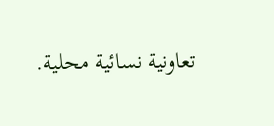تعاونية نسائية محلية.